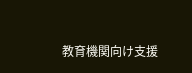教育機関向け支援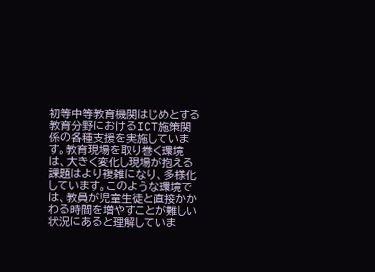初等中等教育機関はじめとする教育分野におけるICT施策関係の各種支援を実施しています。教育現場を取り巻く環境は、大きく変化し現場が抱える課題はより複雑になり、多様化しています。このような環境では、教員が児童生徒と直接かかわる時間を増やすことが難しい状況にあると理解していま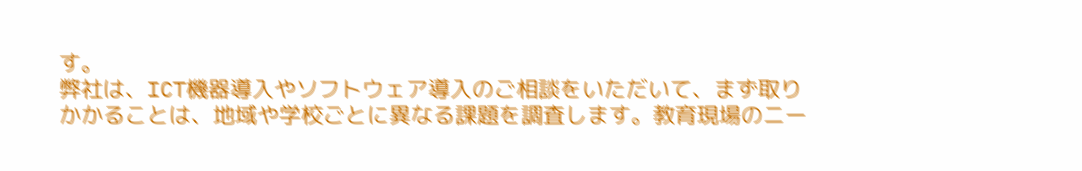す。
弊社は、ICT機器導入やソフトウェア導入のご相談をいただいて、まず取りかかることは、地域や学校ごとに異なる課題を調査します。教育現場のニー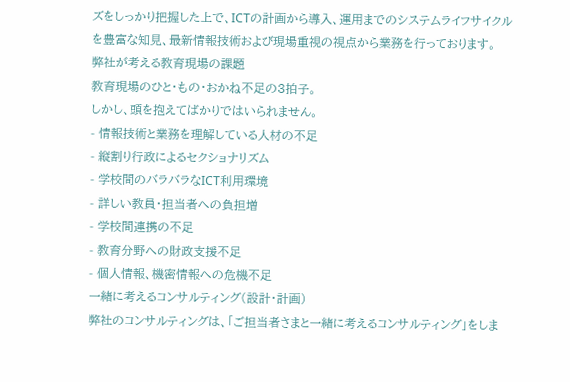ズをしっかり把握した上で、ICTの計画から導入、運用までのシステムライフサイクルを豊富な知見、最新情報技術および現場重視の視点から業務を行っております。
弊社が考える教育現場の課題
教育現場のひと・もの・おかね不足の3拍子。
しかし、頭を抱えてばかりではいられません。
- 情報技術と業務を理解している人材の不足
- 縦割り行政によるセクショナリズム
- 学校間のバラバラなICT利用環境
- 詳しい教員・担当者への負担増
- 学校間連携の不足
- 教育分野への財政支援不足
- 個人情報、機密情報への危機不足
一緒に考えるコンサルティング(設計・計画)
弊社のコンサルティングは、「ご担当者さまと一緒に考えるコンサルティング」をしま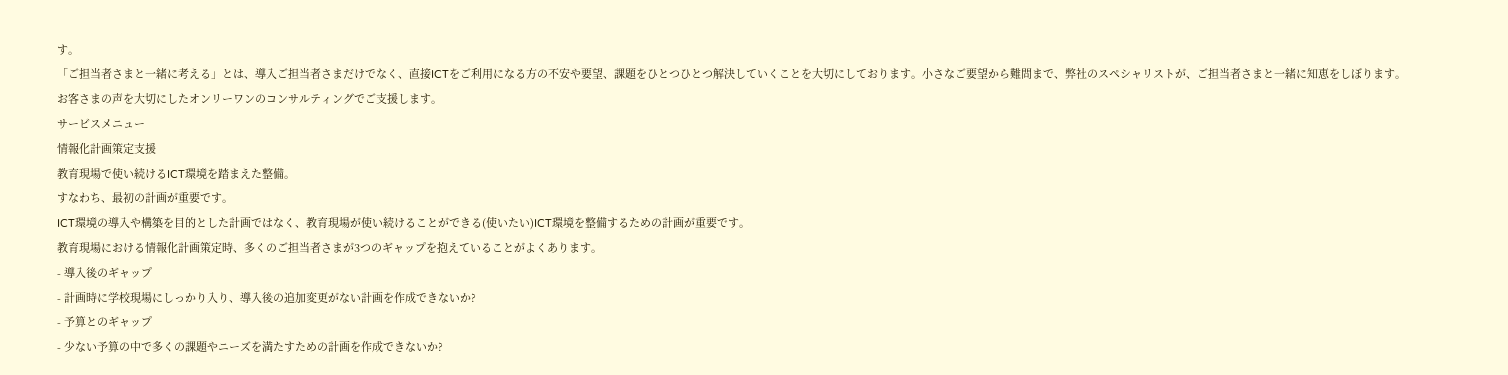す。
「ご担当者さまと一緒に考える」とは、導入ご担当者さまだけでなく、直接ICTをご利用になる方の不安や要望、課題をひとつひとつ解決していくことを大切にしております。小さなご要望から難問まで、弊社のスペシャリストが、ご担当者さまと一緒に知恵をしぼります。
お客さまの声を大切にしたオンリーワンのコンサルティングでご支援します。
サービスメニュー
情報化計画策定支援
教育現場で使い続けるICT環境を踏まえた整備。
すなわち、最初の計画が重要です。
ICT環境の導入や構築を目的とした計画ではなく、教育現場が使い続けることができる(使いたい)ICT環境を整備するための計画が重要です。
教育現場における情報化計画策定時、多くのご担当者さまが3つのギャップを抱えていることがよくあります。
- 導入後のギャップ
- 計画時に学校現場にしっかり入り、導入後の追加変更がない計画を作成できないか?
- 予算とのギャップ
- 少ない予算の中で多くの課題やニーズを満たすための計画を作成できないか?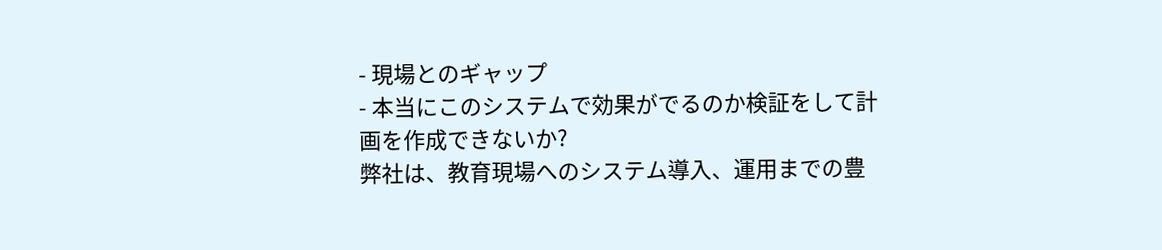- 現場とのギャップ
- 本当にこのシステムで効果がでるのか検証をして計画を作成できないか?
弊社は、教育現場へのシステム導入、運用までの豊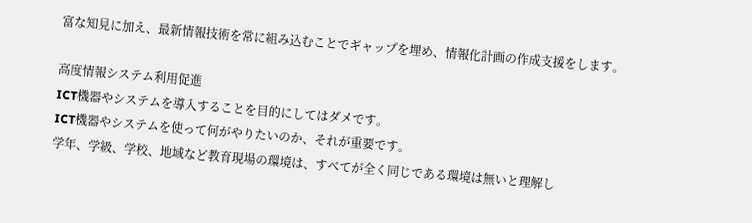富な知見に加え、最新情報技術を常に組み込むことでギャップを埋め、情報化計画の作成支援をします。

高度情報システム利用促進
ICT機器やシステムを導入することを目的にしてはダメです。
ICT機器やシステムを使って何がやりたいのか、それが重要です。
学年、学級、学校、地域など教育現場の環境は、すべてが全く同じである環境は無いと理解し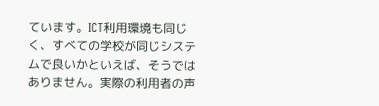ています。ICT利用環境も同じく、すべての学校が同じシステムで良いかといえば、そうではありません。実際の利用者の声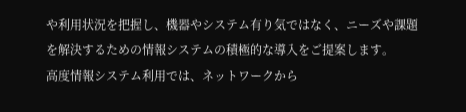や利用状況を把握し、機器やシステム有り気ではなく、ニーズや課題を解決するための情報システムの積極的な導入をご提案します。
高度情報システム利用では、ネットワークから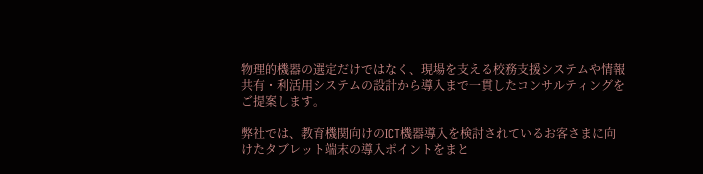物理的機器の選定だけではなく、現場を支える校務支援システムや情報共有・利活用システムの設計から導入まで一貫したコンサルティングをご提案します。

弊社では、教育機関向けのICT機器導入を検討されているお客さまに向けたタブレット端末の導入ポイントをまと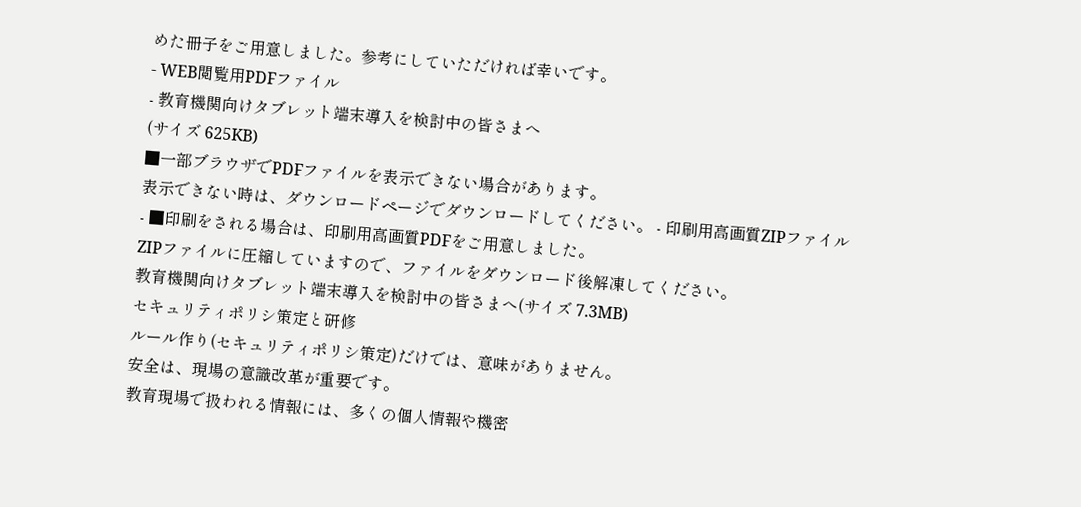めた冊子をご用意しました。参考にしていただければ幸いです。
- WEB閲覧用PDFファイル
- 教育機関向けタブレット端末導入を検討中の皆さまへ
(サイズ 625KB)
■一部ブラウザでPDFファイルを表示できない場合があります。
表示できない時は、ダウンロードページでダウンロードしてください。 - 印刷用高画質ZIPファイル
- ■印刷をされる場合は、印刷用高画質PDFをご用意しました。
ZIPファイルに圧縮していますので、ファイルをダウンロード後解凍してください。
教育機関向けタブレット端末導入を検討中の皆さまへ(サイズ 7.3MB)
セキュリティポリシ策定と研修
ルール作り(セキュリティポリシ策定)だけでは、意味がありません。
安全は、現場の意識改革が重要です。
教育現場で扱われる情報には、多くの個人情報や機密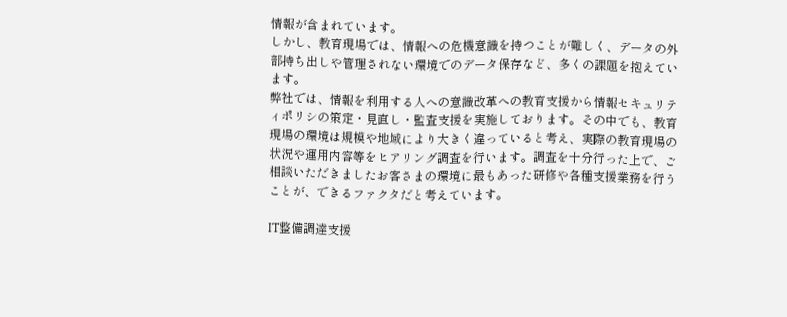情報が含まれています。
しかし、教育現場では、情報への危機意識を持つことが難しく、データの外部持ち出しや管理されない環境でのデータ保存など、多くの課題を抱えています。
弊社では、情報を利用する人への意識改革への教育支援から情報セキュリティポリシの策定・見直し・監査支援を実施しております。その中でも、教育現場の環境は規模や地域により大きく違っていると考え、実際の教育現場の状況や運用内容等をヒアリング調査を行います。調査を十分行った上で、ご相談いただきましたお客さまの環境に最もあった研修や各種支援業務を行うことが、できるファクタだと考えています。

IT整備調達支援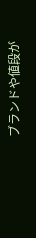ブランドや値段が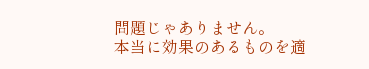問題じゃありません。
本当に効果のあるものを適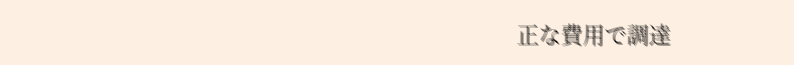正な費用で調達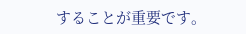することが重要です。